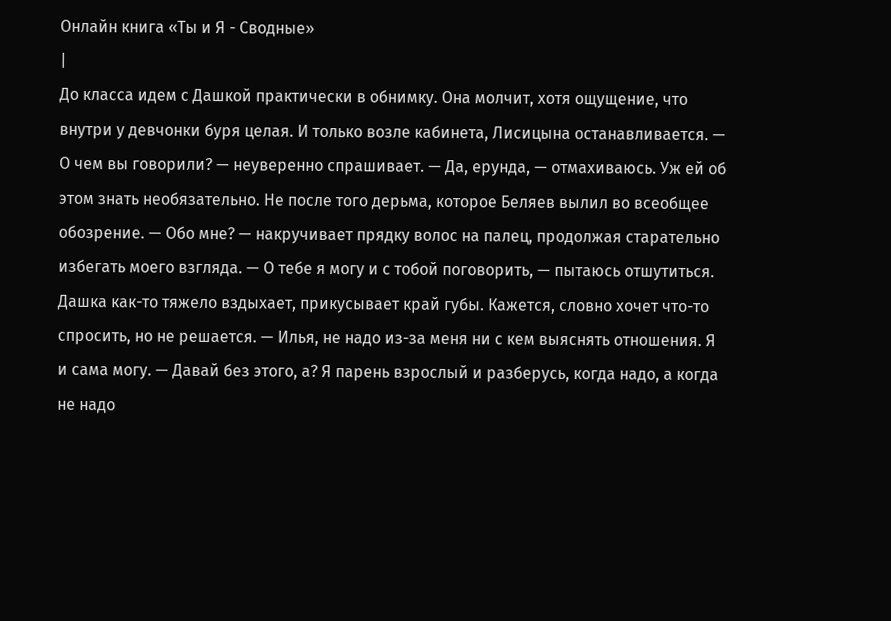Онлайн книга «Ты и Я - Сводные»
|
До класса идем с Дашкой практически в обнимку. Она молчит, хотя ощущение, что внутри у девчонки буря целая. И только возле кабинета, Лисицына останавливается. — О чем вы говорили? — неуверенно спрашивает. — Да, ерунда, — отмахиваюсь. Уж ей об этом знать необязательно. Не после того дерьма, которое Беляев вылил во всеобщее обозрение. — Обо мне? — накручивает прядку волос на палец, продолжая старательно избегать моего взгляда. — О тебе я могу и с тобой поговорить, — пытаюсь отшутиться. Дашка как-то тяжело вздыхает, прикусывает край губы. Кажется, словно хочет что-то спросить, но не решается. — Илья, не надо из-за меня ни с кем выяснять отношения. Я и сама могу. — Давай без этого, а? Я парень взрослый и разберусь, когда надо, а когда не надо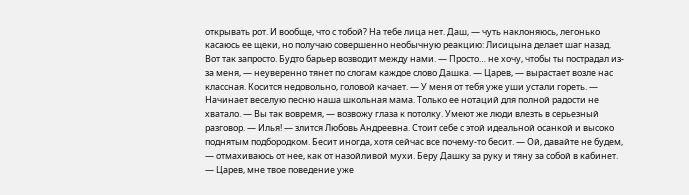открывать рот. И вообще, что с тобой? На тебе лица нет. Даш, — чуть наклоняюсь, легонько касаюсь ее щеки, но получаю совершенно необычную реакцию: Лисицына делает шаг назад. Вот так запросто. Будто барьер возводит между нами. — Просто… не хочу, чтобы ты пострадал из-за меня, — неуверенно тянет по слогам каждое слово Дашка. — Царев, — вырастает возле нас классная. Косится недовольно, головой качает. — У меня от тебя уже уши устали гореть. — Начинает веселую песню наша школьная мама. Только ее нотаций для полной радости не хватало. — Вы так вовремя, — возвожу глаза к потолку. Умеют же люди влезть в серьезный разговор. — Илья! — злится Любовь Андреевна. Стоит себе с этой идеальной осанкой и высоко поднятым подбородком. Бесит иногда, хотя сейчас все почему-то бесит. — Ой, давайте не будем, — отмахиваюсь от нее, как от назойливой мухи. Беру Дашку за руку и тяну за собой в кабинет. — Царев, мне твое поведение уже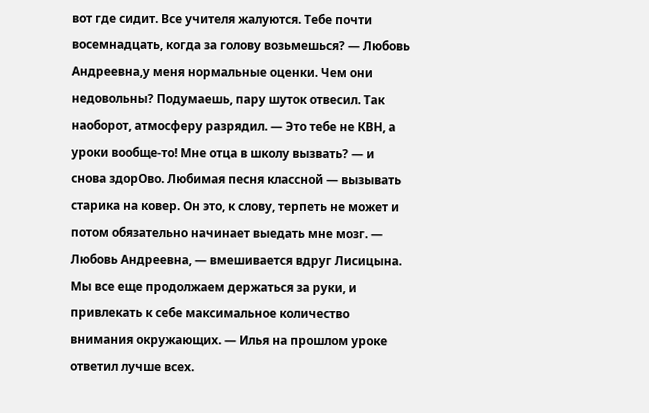вот где сидит. Все учителя жалуются. Тебе почти восемнадцать, когда за голову возьмешься? — Любовь Андреевна,у меня нормальные оценки. Чем они недовольны? Подумаешь, пару шуток отвесил. Так наоборот, атмосферу разрядил. — Это тебе не КВН, а уроки вообще-то! Мне отца в школу вызвать? — и снова здорОво. Любимая песня классной — вызывать старика на ковер. Он это, к слову, терпеть не может и потом обязательно начинает выедать мне мозг. — Любовь Андреевна, — вмешивается вдруг Лисицына. Мы все еще продолжаем держаться за руки, и привлекать к себе максимальное количество внимания окружающих. — Илья на прошлом уроке ответил лучше всех.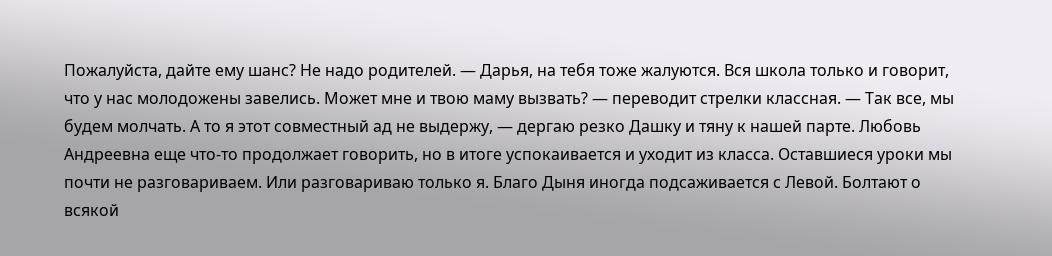Пожалуйста, дайте ему шанс? Не надо родителей. — Дарья, на тебя тоже жалуются. Вся школа только и говорит, что у нас молодожены завелись. Может мне и твою маму вызвать? — переводит стрелки классная. — Так все, мы будем молчать. А то я этот совместный ад не выдержу, — дергаю резко Дашку и тяну к нашей парте. Любовь Андреевна еще что-то продолжает говорить, но в итоге успокаивается и уходит из класса. Оставшиеся уроки мы почти не разговариваем. Или разговариваю только я. Благо Дыня иногда подсаживается с Левой. Болтают о всякой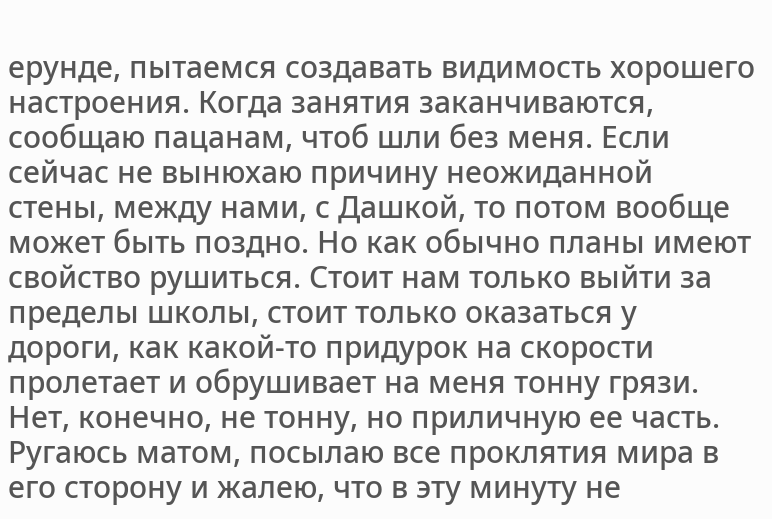ерунде, пытаемся создавать видимость хорошего настроения. Когда занятия заканчиваются, сообщаю пацанам, чтоб шли без меня. Если сейчас не вынюхаю причину неожиданной стены, между нами, с Дашкой, то потом вообще может быть поздно. Но как обычно планы имеют свойство рушиться. Стоит нам только выйти за пределы школы, стоит только оказаться у дороги, как какой-то придурок на скорости пролетает и обрушивает на меня тонну грязи. Нет, конечно, не тонну, но приличную ее часть. Ругаюсь матом, посылаю все проклятия мира в его сторону и жалею, что в эту минуту не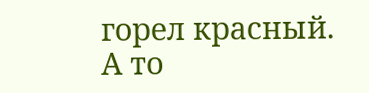горел красный. А то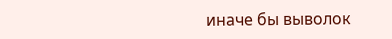иначе бы выволок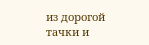из дорогой тачки и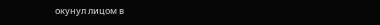окунул лицом в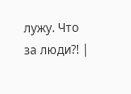лужу. Что за люди?! |